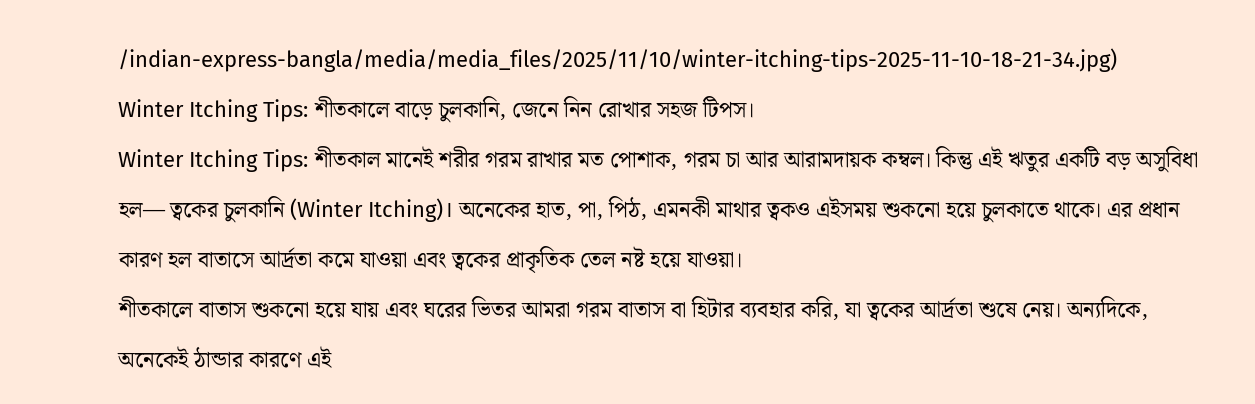/indian-express-bangla/media/media_files/2025/11/10/winter-itching-tips-2025-11-10-18-21-34.jpg)
Winter Itching Tips: শীতকালে বাড়ে চুলকানি, জেনে নিন রোখার সহজ টিপস।
Winter Itching Tips: শীতকাল মানেই শরীর গরম রাখার মত পোশাক, গরম চা আর আরামদায়ক কম্বল। কিন্তু এই ঋতুর একটি বড় অসুবিধা হল— ত্বকের চুলকানি (Winter Itching)। অনেকের হাত, পা, পিঠ, এমনকী মাথার ত্বকও এইসময় শুকনো হয়ে চুলকাতে থাকে। এর প্রধান কারণ হল বাতাসে আর্দ্রতা কমে যাওয়া এবং ত্বকের প্রাকৃতিক তেল নষ্ট হয়ে যাওয়া।
শীতকালে বাতাস শুকনো হয়ে যায় এবং ঘরের ভিতর আমরা গরম বাতাস বা হিটার ব্যবহার করি, যা ত্বকের আর্দ্রতা শুষে নেয়। অন্যদিকে, অনেকেই ঠান্ডার কারণে এই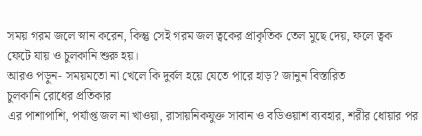সময় গরম জলে স্নান করেন, কিন্তু সেই গরম জল ত্বকের প্রাকৃতিক তেল মুছে দেয়, ফলে ত্বক ফেটে যায় ও চুলকানি শুরু হয়।
আরও পড়ুন- সময়মতো না খেলে কি দুর্বল হয়ে যেতে পারে হাড়? জানুন বিস্তারিত
চুলকানি রোধের প্রতিকার
এর পাশাপাশি, পর্যাপ্ত জল না খাওয়া, রাসায়নিকযুক্ত সাবান ও বডিওয়াশ ব্যবহার, শরীর ধোয়ার পর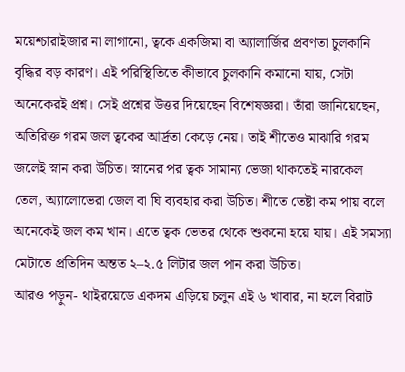ময়েশ্চারাইজার না লাগানো, ত্বকে একজিমা বা অ্যালার্জির প্রবণতা চুলকানি বৃদ্ধির বড় কারণ। এই পরিস্থিতিতে কীভাবে চুলকানি কমানো যায়, সেটা অনেকেরই প্রশ্ন। সেই প্রশ্নের উত্তর দিয়েছেন বিশেষজ্ঞরা। তাঁরা জানিয়েছেন, অতিরিক্ত গরম জল ত্বকের আর্দ্রতা কেড়ে নেয়। তাই শীতেও মাঝারি গরম জলেই স্নান করা উচিত। স্নানের পর ত্বক সামান্য ভেজা থাকতেই নারকেল তেল, অ্যালোভেরা জেল বা ঘি ব্যবহার করা উচিত। শীতে তেষ্টা কম পায় বলে অনেকেই জল কম খান। এতে ত্বক ভেতর থেকে শুকনো হয়ে যায়। এই সমস্যা মেটাতে প্রতিদিন অন্তত ২–২.৫ লিটার জল পান করা উচিত।
আরও পড়ুন- থাইরয়েডে একদম এড়িয়ে চলুন এই ৬ খাবার, না হলে বিরাট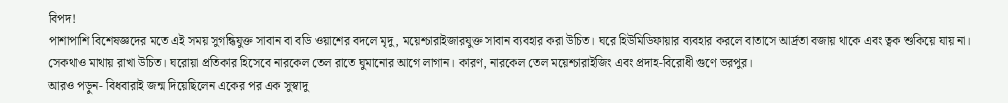বিপদ!
পাশাপাশি বিশেষজ্ঞদের মতে এই সময় সুগন্ধিযুক্ত সাবান বা বডি ওয়াশের বদলে মৃদু, ময়েশ্চারাইজারযুক্ত সাবান ব্যবহার করা উচিত। ঘরে হিউমিডিফায়ার ব্যবহার করলে বাতাসে আর্দ্রতা বজায় থাকে এবং ত্বক শুকিয়ে যায় না। সেকথাও মাথায় রাখা উচিত। ঘরোয়া প্রতিকার হিসেবে নারকেল তেল রাতে ঘুমানোর আগে লাগান। কারণ, নারকেল তেল ময়েশ্চারাইজিং এবং প্রদাহ-বিরোধী গুণে ভরপুর।
আরও পড়ুন- বিধবারাই জন্ম দিয়েছিলেন একের পর এক সুস্বাদু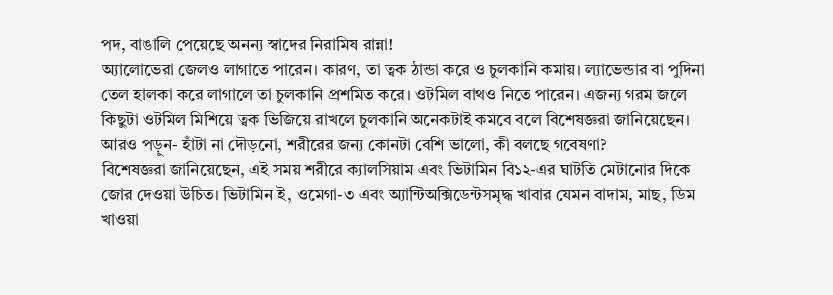পদ, বাঙালি পেয়েছে অনন্য স্বাদের নিরামিষ রান্না!
অ্যালোভেরা জেলও লাগাতে পারেন। কারণ, তা ত্বক ঠান্ডা করে ও চুলকানি কমায়। ল্যাভেন্ডার বা পুদিনা তেল হালকা করে লাগালে তা চুলকানি প্রশমিত করে। ওটমিল বাথও নিতে পারেন। এজন্য গরম জলে কিছুটা ওটমিল মিশিয়ে ত্বক ভিজিয়ে রাখলে চুলকানি অনেকটাই কমবে বলে বিশেষজ্ঞরা জানিয়েছেন।
আরও পড়ুন- হাঁটা না দৌড়নো, শরীরের জন্য কোনটা বেশি ভালো, কী বলছে গবেষণা?
বিশেষজ্ঞরা জানিয়েছেন, এই সময় শরীরে ক্যালসিয়াম এবং ভিটামিন বি১২-এর ঘাটতি মেটানোর দিকে জোর দেওয়া উচিত। ভিটামিন ই, ওমেগা-৩ এবং অ্যান্টিঅক্সিডেন্টসমৃদ্ধ খাবার যেমন বাদাম, মাছ, ডিম খাওয়া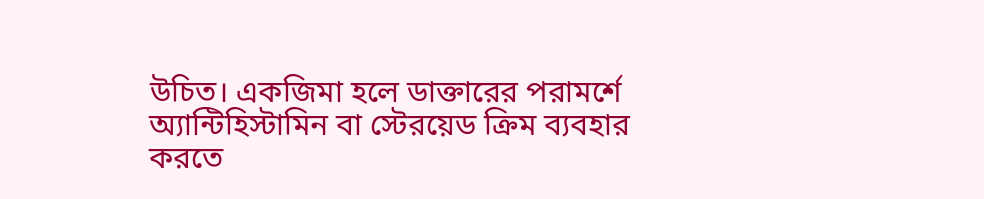উচিত। একজিমা হলে ডাক্তারের পরামর্শে অ্যান্টিহিস্টামিন বা স্টেরয়েড ক্রিম ব্যবহার করতে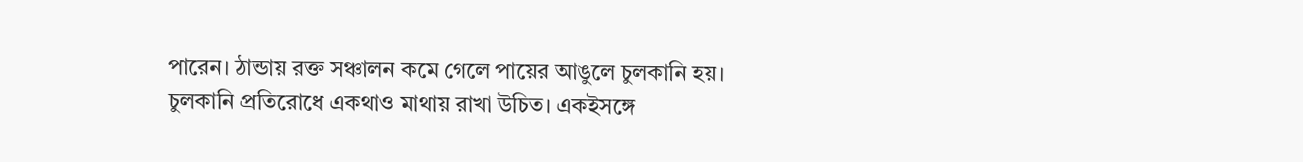পারেন। ঠান্ডায় রক্ত সঞ্চালন কমে গেলে পায়ের আঙুলে চুলকানি হয়। চুলকানি প্রতিরোধে একথাও মাথায় রাখা উচিত। একইসঙ্গে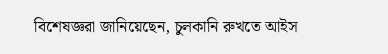বিশেষজ্ঞরা জানিয়েছেন, চুলকানি রুখতে আইস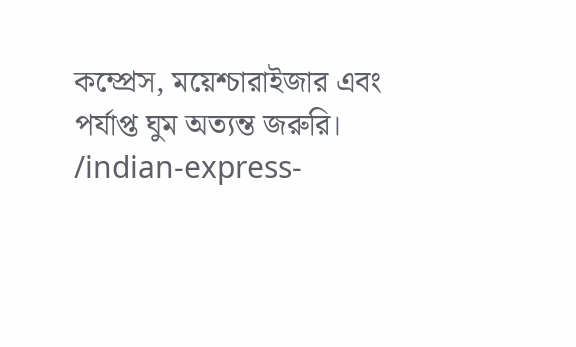কম্প্রেস, ময়েশ্চারাইজার এবং পর্যাপ্ত ঘুম অত্যন্ত জরুরি।
/indian-express-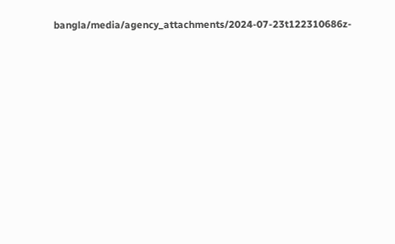bangla/media/agency_attachments/2024-07-23t122310686z-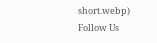short.webp)
Follow Us